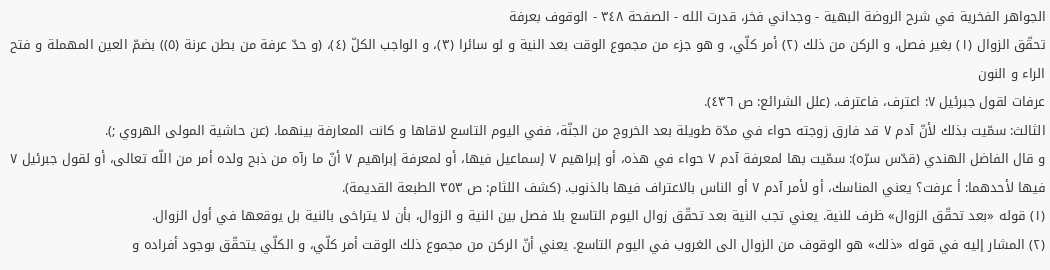الجواهر الفخرية في شرح الروضة البهية - وجداني فخر، قدرت الله - الصفحة ٣٤٨ - الوقوف بعرفة
تحقّق الزوال (١) بغير فصل، و الركن من ذلك (٢) أمر كلّي، و هو جزء من مجموع الوقت بعد النية و لو سائرا (٣)، و الواجب الكلّ (٤)، (و حدّ عرفة من بطن عرنة (٥)) بضمّ العين المهملة و فتح الراء و النون
عرفات لقول جبرئيل ٧: اعترف، فاعترف. (علل الشرائع: ص ٤٣٦).
الثالث: سمّيت بذلك لأنّ آدم ٧ قد فارق زوجته حواء في مدّة طويلة بعد الخروج من الجنّة، ففي اليوم التاسع لاقاها و كانت المعارفة بينهما. (عن حاشية المولى الهروي ;).
و قال الفاضل الهندي (قدّس سرّه): سمّيت بها لمعرفة آدم ٧ حواء في هذه، أو إبراهيم ٧ إسماعيل فيها، أو لمعرفة إبراهيم ٧ أنّ ما رآه من ذبح ولده أمر من اللّه تعالى، أو لقول جبرئيل ٧ فيها لأحدهما: أ عرفت؟ يعني المناسك، أو لأمر آدم ٧ أو الناس بالاعتراف فيها بالذنوب. (كشف اللثام: ص ٣٥٣ الطبعة القديمة).
(١) قوله «بعد تحقّق الزوال» ظرف للنية. يعني تجب النية بعد تحقّق زوال اليوم التاسع بلا فصل بين النية و الزوال، بأن لا يتراخى بالنية بل يوقعها في أول الزوال.
(٢) المشار إليه في قوله «ذلك» هو الوقوف من الزوال الى الغروب في اليوم التاسع. يعني أنّ الركن من مجموع ذلك الوقت أمر كلّي، و الكلّي يتحقّق بوجود أفراده و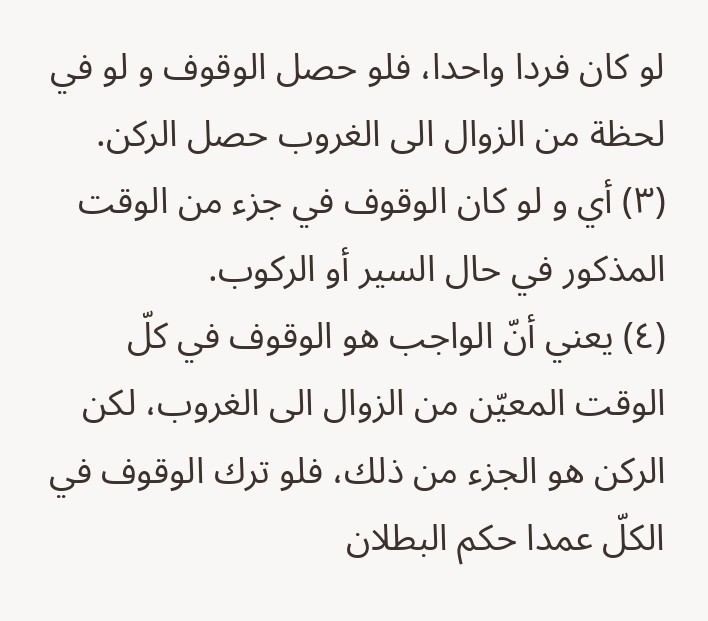لو كان فردا واحدا، فلو حصل الوقوف و لو في لحظة من الزوال الى الغروب حصل الركن.
(٣) أي و لو كان الوقوف في جزء من الوقت المذكور في حال السير أو الركوب.
(٤) يعني أنّ الواجب هو الوقوف في كلّ الوقت المعيّن من الزوال الى الغروب، لكن الركن هو الجزء من ذلك، فلو ترك الوقوف في الكلّ عمدا حكم البطلان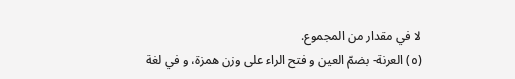لا في مقدار من المجموع.
(٥) العرنة- بضمّ العين و فتح الراء على وزن همزة، و في لغة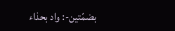بضمّتين-: واد بحذاء